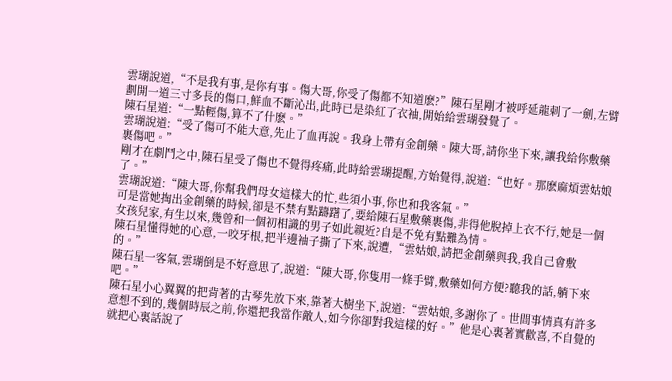雲瑚說道,“不是我有事,是你有事。傷大哥,你受了傷都不知道麽?”陳石星剛才被呼延龍刺了一劍,左臂劃開一道三寸多長的傷口,鮮血不斷沁出,此時已是染紅了衣袖,開始給雲瑚發覺了。
陳石星道:“一點輕傷,算不了什麽。”
雲瑚說道:“受了傷可不能大意,先止了血再說。我身上帶有金創藥。陳大哥,請你坐下來,讓我給你敷藥裹傷吧。”
剛才在劇鬥之中,陳石星受了傷也不覺得疼痛,此時給雲瑚提醒,方始覺得,說道:“也好。那麽麻煩雲姑娘了。”
雲瑚說道:“陳大哥,你幫我們母女這樣大的忙,些須小事,你也和我客氣。”
可是當她掏出金創藥的時候,卻是不禁有點躊躇了,要給陳石星敷藥裹傷,非得他脫掉上衣不行,她是一個女孩兒家,有生以來,幾曾和一個初相識的男子如此親近?自是不免有點難為情。
陳石星懂得她的心意,一咬牙根,把半邊袖子撕了下來,說遭,“雲姑娘,請把金創藥與我,我自己會敷的。”
陳石星一客氣,雲瑚倒是不好意思了,說道:“陳大哥,你隻用一條手臂,敷藥如何方便?聽我的話,躺下來吧。”
陳石星小心翼翼的把背著的古琴先放下來,靠著大樹坐下,說道:“雲姑娘,多謝你了。世間事情真有許多意想不到的,幾個時辰之前,你還把我當作敵人,如今你卻對我這樣的好。”他是心裏著實歡喜,不自覺的就把心裏話說了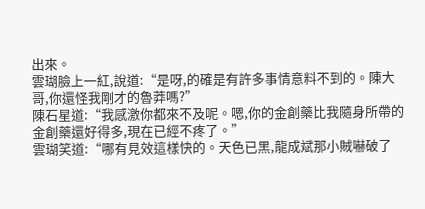出來。
雲瑚臉上一紅,說道:“是呀,的確是有許多事情意料不到的。陳大哥,你還怪我剛才的魯莽嗎?”
陳石星道:“我感激你都來不及呢。嗯,你的金創藥比我隨身所帶的金創藥還好得多,現在已經不疼了。”
雲瑚笑道:“哪有見效這樣快的。天色已黑,龍成斌那小賊嚇破了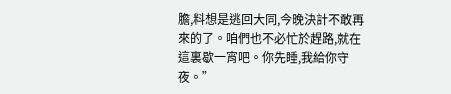膽,料想是逃回大同,今晚決計不敢再來的了。咱們也不必忙於趕路,就在這裏歇一宵吧。你先睡,我給你守夜。”